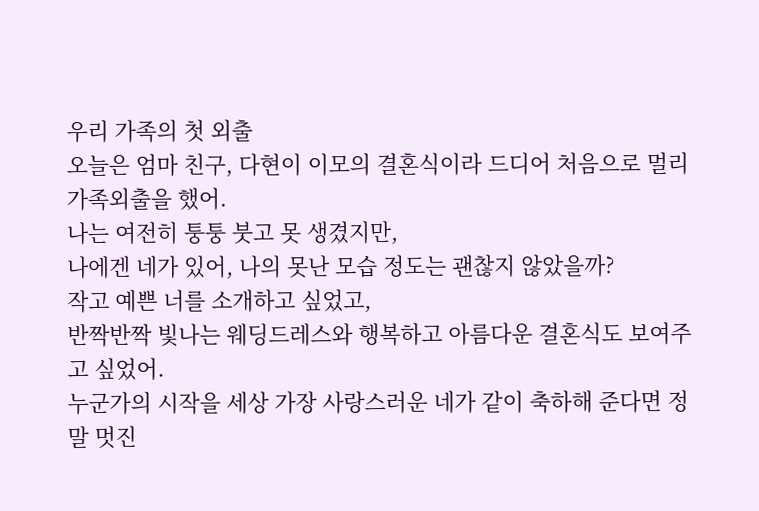우리 가족의 첫 외출
오늘은 엄마 친구, 다현이 이모의 결혼식이라 드디어 처음으로 멀리 가족외출을 했어.
나는 여전히 퉁퉁 붓고 못 생겼지만,
나에겐 네가 있어, 나의 못난 모습 정도는 괜찮지 않았을까?
작고 예쁜 너를 소개하고 싶었고,
반짝반짝 빛나는 웨딩드레스와 행복하고 아름다운 결혼식도 보여주고 싶었어.
누군가의 시작을 세상 가장 사랑스러운 네가 같이 축하해 준다면 정말 멋진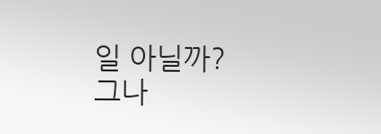일 아닐까?
그나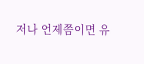저나 언제쯤이면 유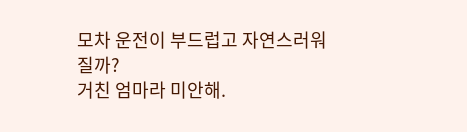모차 운전이 부드럽고 자연스러워질까?
거친 엄마라 미안해.